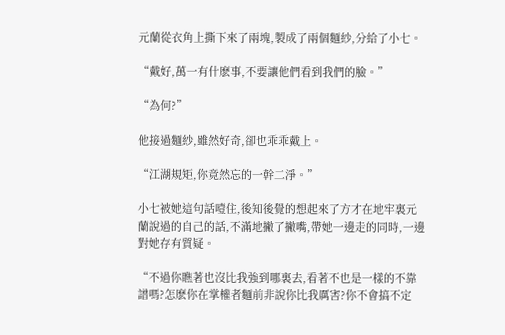元蘭從衣角上撕下來了兩塊,製成了兩個麵紗,分給了小七。

“戴好,萬一有什麽事,不要讓他們看到我們的臉。”

“為何?”

他接過麵紗,雖然好奇,卻也乖乖戴上。

“江湖規矩,你竟然忘的一幹二淨。”

小七被她這句話噎住,後知後覺的想起來了方才在地牢裏元蘭說過的自己的話,不滿地撇了撇嘴,帶她一邊走的同時,一邊對她存有質疑。

“不過你瞧著也沒比我強到哪裏去,看著不也是一樣的不靠譜嗎?怎麽你在掌權者麵前非說你比我厲害?你不會搞不定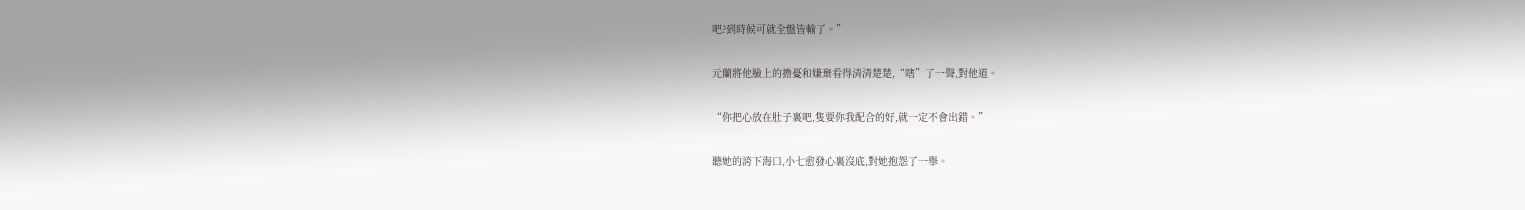吧?到時候可就全盤皆輸了。”

元蘭將他臉上的擔憂和嫌棄看得清清楚楚,“嗐”了一聲,對他道。

“你把心放在肚子裏吧,隻要你我配合的好,就一定不會出錯。”

聽她的誇下海口,小七愈發心裏沒底,對她抱怨了一舉。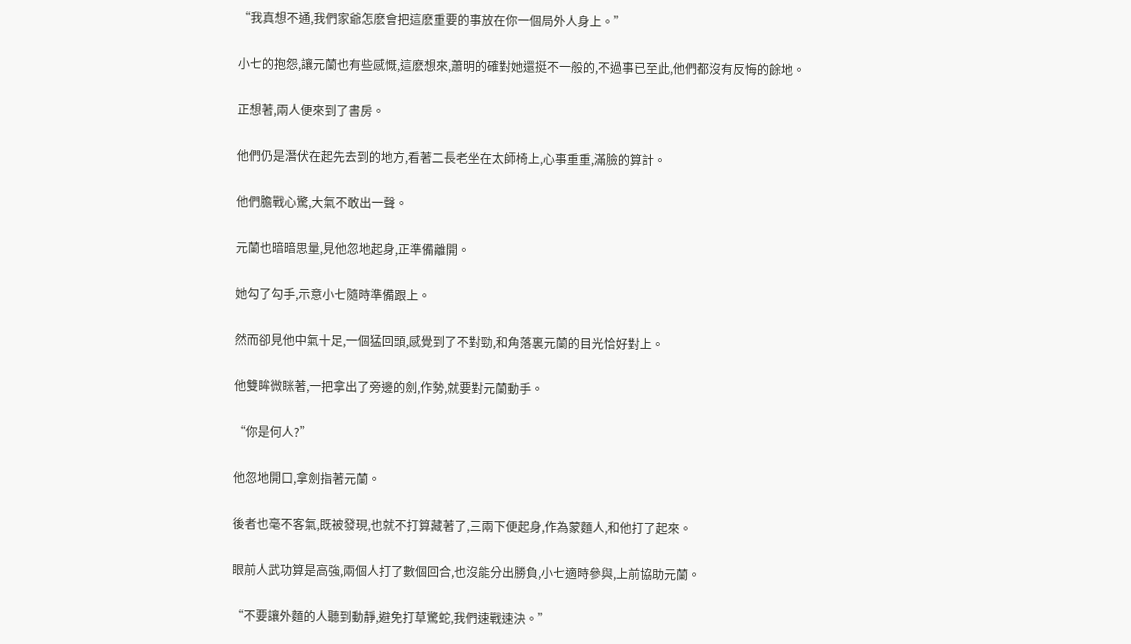“我真想不通,我們家爺怎麽會把這麽重要的事放在你一個局外人身上。”

小七的抱怨,讓元蘭也有些感慨,這麽想來,蕭明的確對她還挺不一般的,不過事已至此,他們都沒有反悔的餘地。

正想著,兩人便來到了書房。

他們仍是潛伏在起先去到的地方,看著二長老坐在太師椅上,心事重重,滿臉的算計。

他們膽戰心驚,大氣不敢出一聲。

元蘭也暗暗思量,見他忽地起身,正準備離開。

她勾了勾手,示意小七隨時準備跟上。

然而卻見他中氣十足,一個猛回頭,感覺到了不對勁,和角落裏元蘭的目光恰好對上。

他雙眸微眯著,一把拿出了旁邊的劍,作勢,就要對元蘭動手。

“你是何人?”

他忽地開口,拿劍指著元蘭。

後者也毫不客氣,既被發現,也就不打算藏著了,三兩下便起身,作為蒙麵人,和他打了起來。

眼前人武功算是高強,兩個人打了數個回合,也沒能分出勝負,小七適時參與,上前協助元蘭。

“不要讓外麵的人聽到動靜,避免打草驚蛇,我們速戰速決。”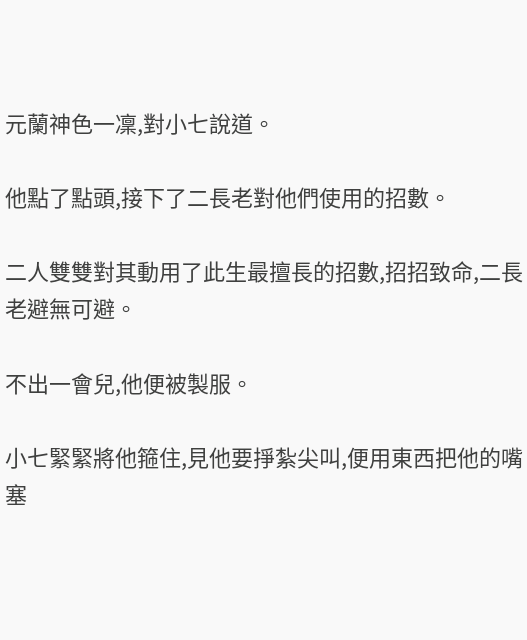元蘭神色一凜,對小七說道。

他點了點頭,接下了二長老對他們使用的招數。

二人雙雙對其動用了此生最擅長的招數,招招致命,二長老避無可避。

不出一會兒,他便被製服。

小七緊緊將他箍住,見他要掙紮尖叫,便用東西把他的嘴塞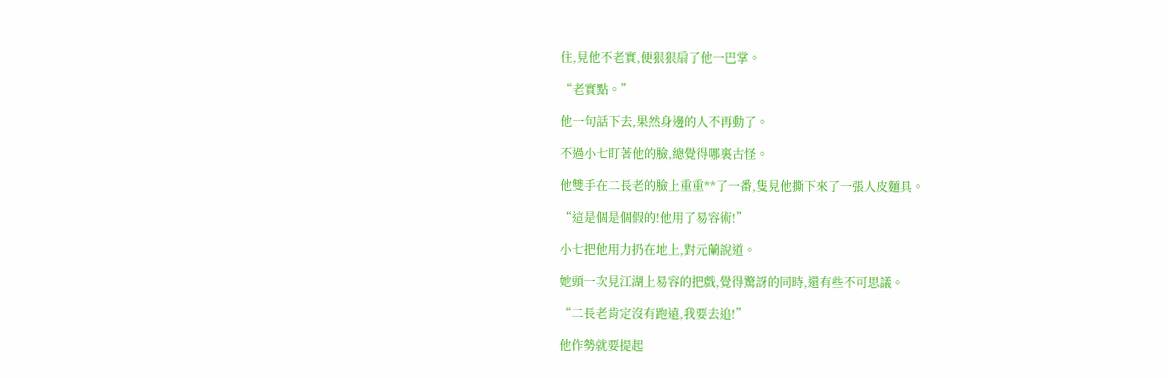住,見他不老實,便狠狠扇了他一巴掌。

“老實點。”

他一句話下去,果然身邊的人不再動了。

不過小七盯著他的臉,總覺得哪裏古怪。

他雙手在二長老的臉上重重**了一番,隻見他撕下來了一張人皮麵具。

“這是個是個假的!他用了易容術!”

小七把他用力扔在地上,對元蘭說道。

她頭一次見江湖上易容的把戲,覺得驚訝的同時,還有些不可思議。

“二長老肯定沒有跑遠,我要去追!”

他作勢就要提起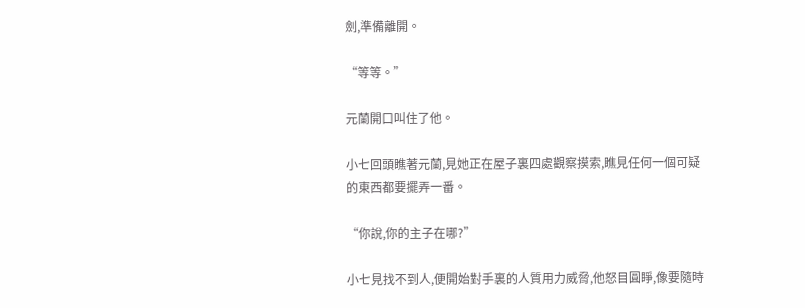劍,準備離開。

“等等。”

元蘭開口叫住了他。

小七回頭瞧著元蘭,見她正在屋子裏四處觀察摸索,瞧見任何一個可疑的東西都要擺弄一番。

“你說,你的主子在哪?”

小七見找不到人,便開始對手裏的人質用力威脅,他怒目圓睜,像要隨時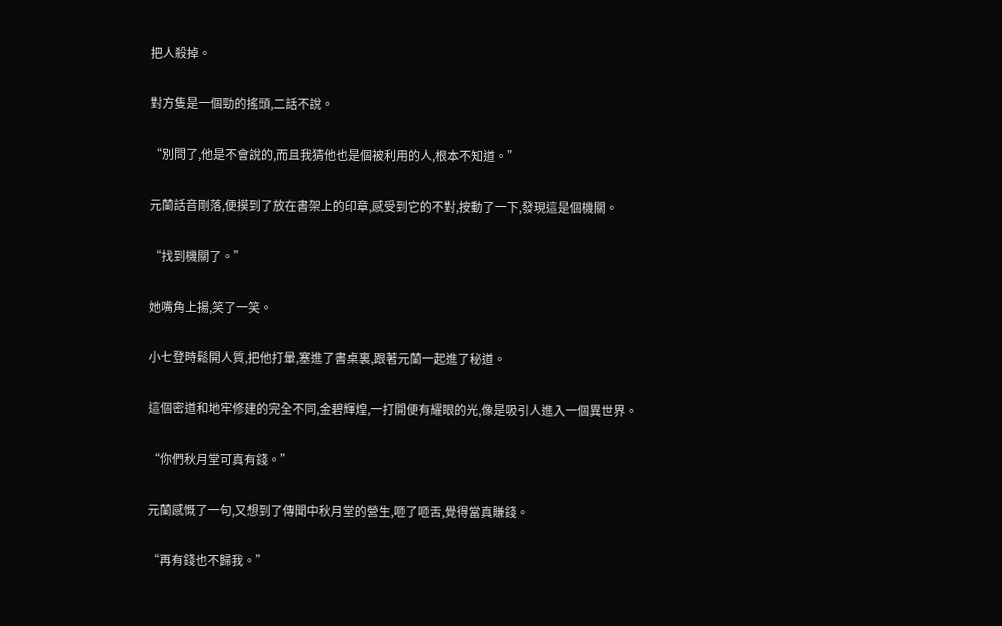把人殺掉。

對方隻是一個勁的搖頭,二話不說。

“別問了,他是不會說的,而且我猜他也是個被利用的人,根本不知道。”

元蘭話音剛落,便摸到了放在書架上的印章,感受到它的不對,按動了一下,發現這是個機關。

“找到機關了。”

她嘴角上揚,笑了一笑。

小七登時鬆開人質,把他打暈,塞進了書桌裏,跟著元蘭一起進了秘道。

這個密道和地牢修建的完全不同,金碧輝煌,一打開便有耀眼的光,像是吸引人進入一個異世界。

“你們秋月堂可真有錢。”

元蘭感慨了一句,又想到了傳聞中秋月堂的營生,咂了咂舌,覺得當真賺錢。

“再有錢也不歸我。”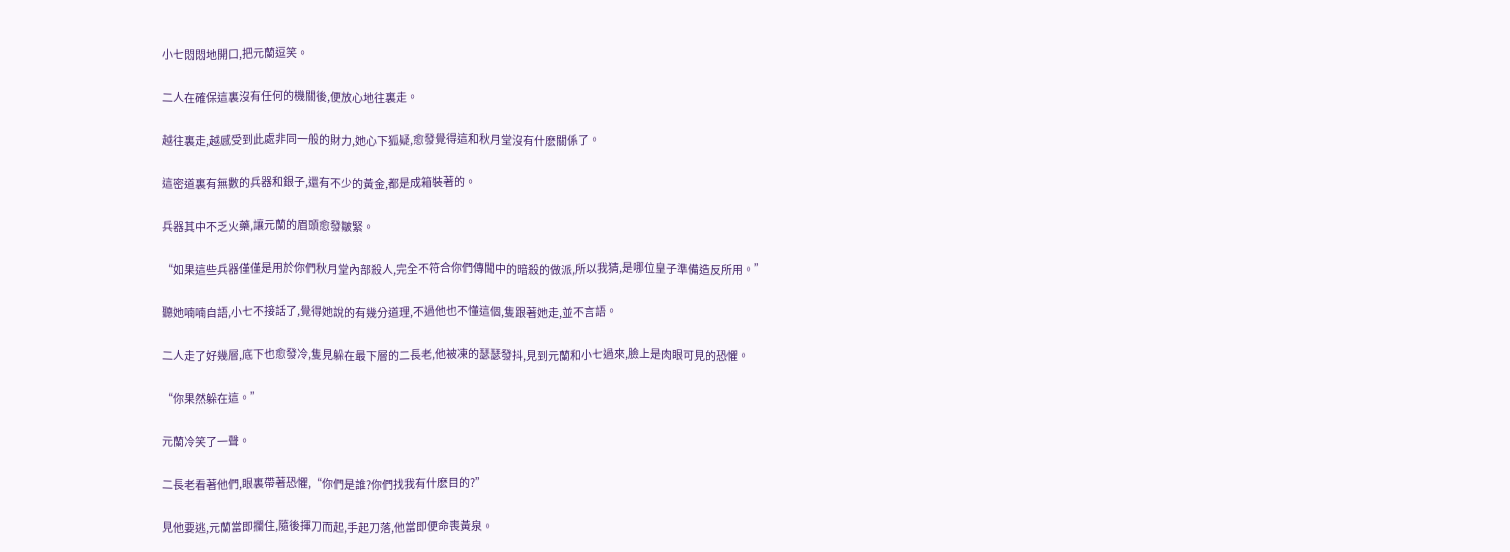小七悶悶地開口,把元蘭逗笑。

二人在確保這裏沒有任何的機關後,便放心地往裏走。

越往裏走,越感受到此處非同一般的財力,她心下狐疑,愈發覺得這和秋月堂沒有什麽關係了。

這密道裏有無數的兵器和銀子,還有不少的黃金,都是成箱裝著的。

兵器其中不乏火藥,讓元蘭的眉頭愈發皺緊。

“如果這些兵器僅僅是用於你們秋月堂內部殺人,完全不符合你們傳聞中的暗殺的做派,所以我猜,是哪位皇子準備造反所用。”

聽她喃喃自語,小七不接話了,覺得她說的有幾分道理,不過他也不懂這個,隻跟著她走,並不言語。

二人走了好幾層,底下也愈發冷,隻見躲在最下層的二長老,他被凍的瑟瑟發抖,見到元蘭和小七過來,臉上是肉眼可見的恐懼。

“你果然躲在這。”

元蘭冷笑了一聲。

二長老看著他們,眼裏帶著恐懼,“你們是誰?你們找我有什麽目的?”

見他要逃,元蘭當即攔住,隨後揮刀而起,手起刀落,他當即便命喪黃泉。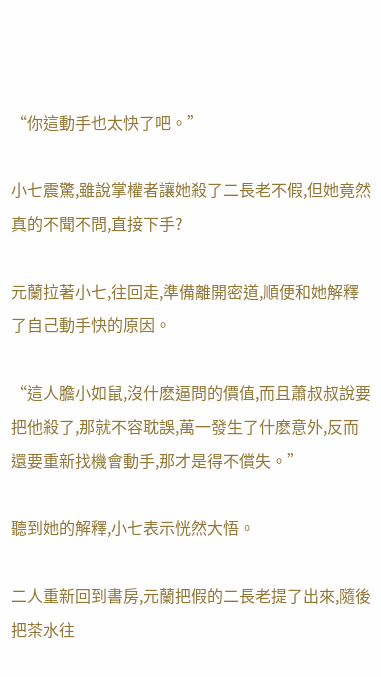“你這動手也太快了吧。”

小七震驚,雖說掌權者讓她殺了二長老不假,但她竟然真的不聞不問,直接下手?

元蘭拉著小七,往回走,準備離開密道,順便和她解釋了自己動手快的原因。

“這人膽小如鼠,沒什麽逼問的價值,而且蕭叔叔說要把他殺了,那就不容耽誤,萬一發生了什麽意外,反而還要重新找機會動手,那才是得不償失。”

聽到她的解釋,小七表示恍然大悟。

二人重新回到書房,元蘭把假的二長老提了出來,隨後把茶水往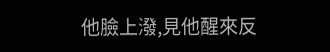他臉上潑,見他醒來反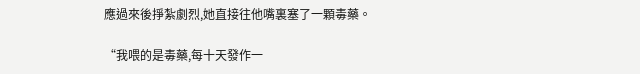應過來後掙紮劇烈,她直接往他嘴裏塞了一顆毒藥。

“我喂的是毒藥,每十天發作一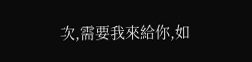次,需要我來給你,如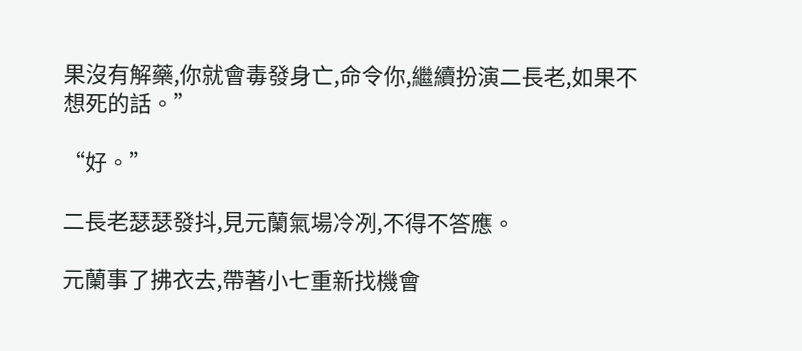果沒有解藥,你就會毒發身亡,命令你,繼續扮演二長老,如果不想死的話。”

“好。”

二長老瑟瑟發抖,見元蘭氣場冷冽,不得不答應。

元蘭事了拂衣去,帶著小七重新找機會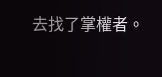去找了掌權者。